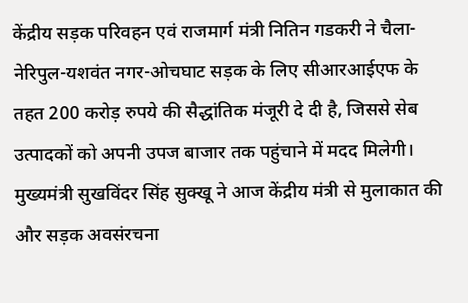केंद्रीय सड़क परिवहन एवं राजमार्ग मंत्री नितिन गडकरी ने चैला-नेरिपुल-यशवंत नगर-ओचघाट सड़क के लिए सीआरआईएफ के तहत 200 करोड़ रुपये की सैद्धांतिक मंजूरी दे दी है, जिससे सेब उत्पादकों को अपनी उपज बाजार तक पहुंचाने में मदद मिलेगी। मुख्यमंत्री सुखविंदर सिंह सुक्खू ने आज केंद्रीय मंत्री से मुलाकात की और सड़क अवसंरचना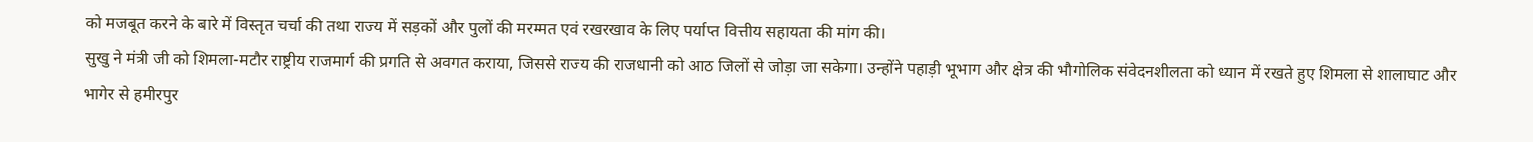को मजबूत करने के बारे में विस्तृत चर्चा की तथा राज्य में सड़कों और पुलों की मरम्मत एवं रखरखाव के लिए पर्याप्त वित्तीय सहायता की मांग की।
सुखु ने मंत्री जी को शिमला-मटौर राष्ट्रीय राजमार्ग की प्रगति से अवगत कराया, जिससे राज्य की राजधानी को आठ जिलों से जोड़ा जा सकेगा। उन्होंने पहाड़ी भूभाग और क्षेत्र की भौगोलिक संवेदनशीलता को ध्यान में रखते हुए शिमला से शालाघाट और भागेर से हमीरपुर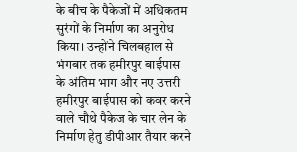के बीच के पैकेजों में अधिकतम सुरंगों के निर्माण का अनुरोध किया। उन्होंने चिलबहाल से भंगबार तक हमीरपुर बाईपास के अंतिम भाग और नए उत्तरी हमीरपुर बाईपास को कवर करने वाले चौथे पैकेज के चार लेन के निर्माण हेतु डीपीआर तैयार करने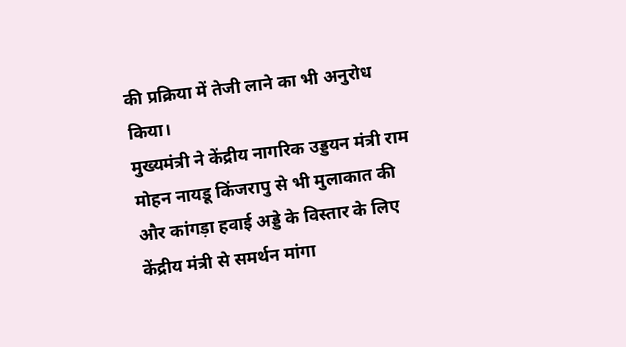की प्रक्रिया में तेजी लाने का भी अनुरोध किया।
मुख्यमंत्री ने केंद्रीय नागरिक उड्डयन मंत्री राम मोहन नायडू किंजरापु से भी मुलाकात की और कांगड़ा हवाई अड्डे के विस्तार के लिए केंद्रीय मंत्री से समर्थन मांगा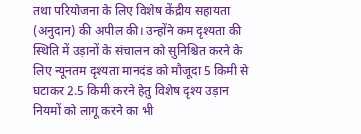तथा परियोजना के लिए विशेष केंद्रीय सहायता (अनुदान) की अपील की। उन्होंने कम दृश्यता की स्थिति में उड़ानों के संचालन को सुनिश्चित करने के लिए न्यूनतम दृश्यता मानदंड को मौजूदा 5 किमी से घटाकर 2.5 किमी करने हेतु विशेष दृश्य उड़ान नियमों को लागू करने का भी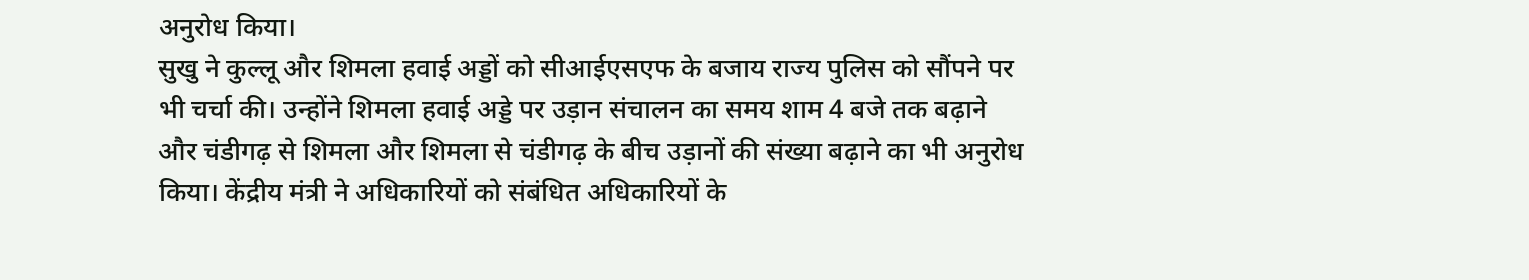अनुरोध किया।
सुखु ने कुल्लू और शिमला हवाई अड्डों को सीआईएसएफ के बजाय राज्य पुलिस को सौंपने पर भी चर्चा की। उन्होंने शिमला हवाई अड्डे पर उड़ान संचालन का समय शाम 4 बजे तक बढ़ाने और चंडीगढ़ से शिमला और शिमला से चंडीगढ़ के बीच उड़ानों की संख्या बढ़ाने का भी अनुरोध किया। केंद्रीय मंत्री ने अधिकारियों को संबंधित अधिकारियों के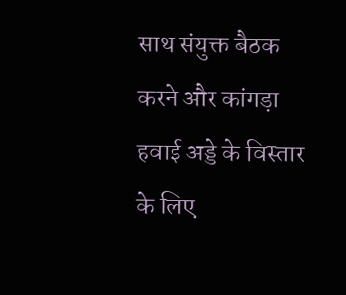साथ संयुक्त बैठक करने और कांगड़ा हवाई अड्डे के विस्तार के लिए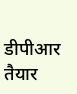डीपीआर तैयार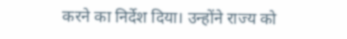करने का निर्देश दिया। उन्होंने राज्य को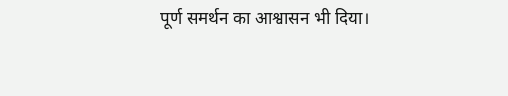पूर्ण समर्थन का आश्वासन भी दिया।